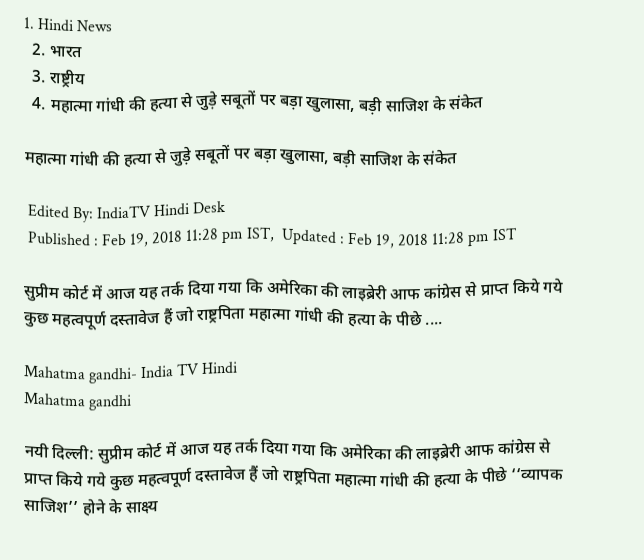1. Hindi News
  2. भारत
  3. राष्ट्रीय
  4. महात्मा गांधी की हत्या से जुड़े सबूतों पर बड़ा खुलासा, बड़ी साजिश के संकेत

महात्मा गांधी की हत्या से जुड़े सबूतों पर बड़ा खुलासा, बड़ी साजिश के संकेत

 Edited By: IndiaTV Hindi Desk
 Published : Feb 19, 2018 11:28 pm IST,  Updated : Feb 19, 2018 11:28 pm IST

सुप्रीम कोर्ट में आज यह तर्क दिया गया कि अमेरिका की लाइब्रेरी आफ कांग्रेस से प्राप्त किये गये कुछ महत्वपूर्ण दस्तावेज हैं जो राष्ट्रपिता महात्मा गांधी की हत्या के पीछे ....

Mahatma gandhi- India TV Hindi
Mahatma gandhi

नयी दिल्ली: सुप्रीम कोर्ट में आज यह तर्क दिया गया कि अमेरिका की लाइब्रेरी आफ कांग्रेस से प्राप्त किये गये कुछ महत्वपूर्ण दस्तावेज हैं जो राष्ट्रपिता महात्मा गांधी की हत्या के पीछे ‘‘व्यापक साजिश’’ होने के साक्ष्य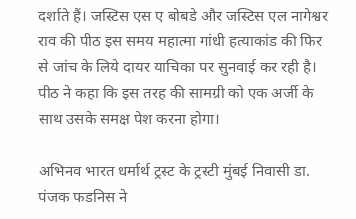दर्शाते हैं। जस्टिस एस ए बोबडे और जस्टिस एल नागेश्वर राव की पीठ इस समय महात्मा गांधी हत्याकांड की फिर से जांच के लिये दायर याचिका पर सुनवाई कर रही है। पीठ ने कहा कि इस तरह की सामग्री को एक अर्जी के साथ उसके समक्ष पेश करना होगा।

अभिनव भारत धर्मार्थ ट्रस्ट के ट्रस्टी मुंबई निवासी डा. पंजक फडनिस ने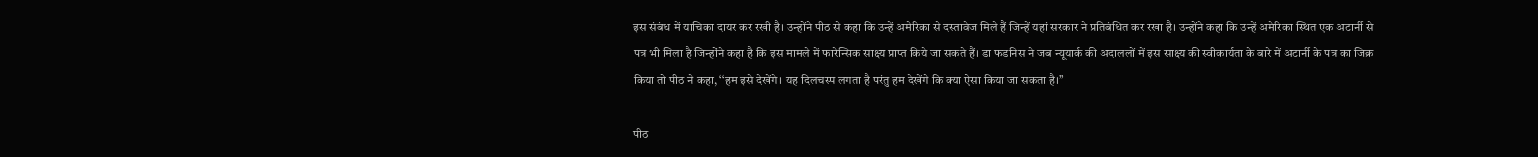इस संबंध में याचिका दायर कर रखी है। उन्होंने पीठ से कहा कि उन्हें अमेरिका से दस्तावेज मिले हैं जिन्हें यहां सरकार ने प्रतिबंधित कर रखा है। उन्होंने कहा कि उन्हें अमेरिका स्थित एक अटार्नी से पत्र भी मिला है जिन्होंने कहा है कि इस मामले में फारेन्सिक साक्ष्य प्राप्त किये जा सकते हैं। डा फडनिस ने जब न्यूयार्क की अदाललों में इस साक्ष्य की स्वीकार्यता के बारे में अटार्नी के पत्र का जिक्र किया तो पीठ ने कहा, ‘‘हम इसे देखेंगे। यह दिलचस्प लगता है परंतु हम देखेंगे कि क्या ऐसा किया जा सकता है।’’

पीठ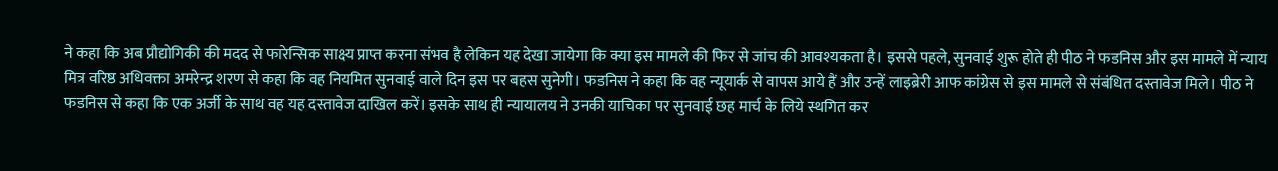ने कहा कि अब प्रौद्योगिकी की मदद से फारेन्सिक साक्ष्य प्राप्त करना संभव है लेकिन यह देखा जायेगा कि क्या इस मामले की फिर से जांच की आवश्यकता है। इससे पहले, सुनवाई शुरू होते ही पीठ ने फडनिस और इस मामले में न्याय मित्र वरिष्ठ अधिवक्ता अमरेन्द्र शरण से कहा कि वह नियमित सुनवाई वाले दिन इस पर बहस सुनेगी। फडनिस ने कहा कि वह न्यूयार्क से वापस आये हैं और उन्हें लाइब्रेरी आफ कांग्रेस से इस मामले से संबंधित दस्तावेज मिले। पीठ ने फडनिस से कहा कि एक अर्जी के साथ वह यह दस्तावेज दाखिल करें। इसके साथ ही न्यायालय ने उनकी याचिका पर सुनवाई छह मार्च के लिये स्थगित कर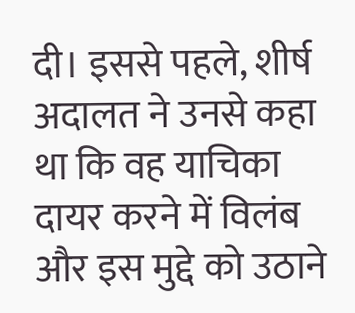दी। इससे पहले, शीर्ष अदालत ने उनसे कहा था कि वह याचिका दायर करने में विलंब और इस मुद्दे को उठाने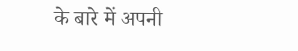के बारे में अपनी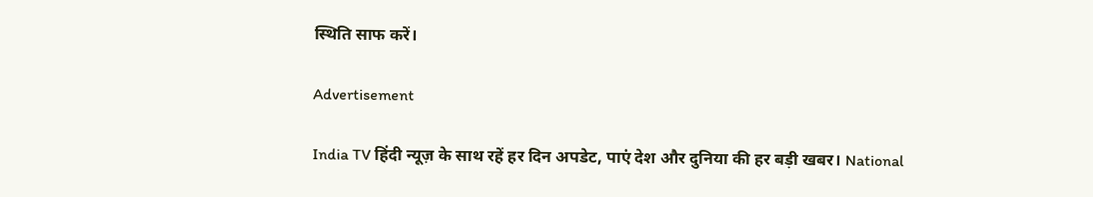स्थिति साफ करें।

Advertisement

India TV हिंदी न्यूज़ के साथ रहें हर दिन अपडेट, पाएं देश और दुनिया की हर बड़ी खबर। National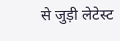से जुड़ी लेटेस्ट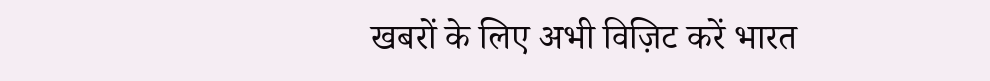खबरों के लिए अभी विज़िट करें भारत